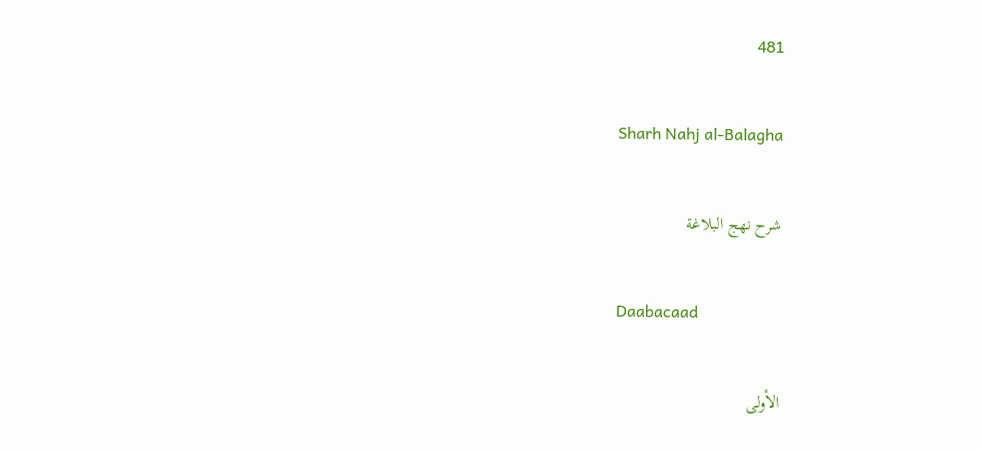481

Sharh Nahj al-Balagha

شرح نهج البلاغة

Daabacaad

الأولى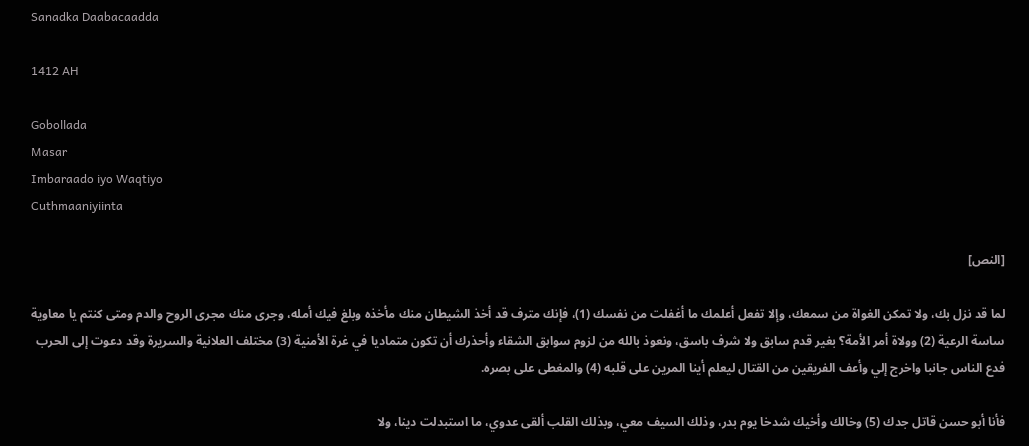Sanadka Daabacaadda

1412 AH

Gobollada
Masar
Imbaraado iyo Waqtiyo
Cuthmaaniyiinta

[النص]

لما قد نزل بك، ولا تمكن الغواة من سمعك، وإلا تفعل أعلمك ما أغفلت من نفسك (1)، فإنك مترف قد أخذ الشيطان منك مأخذه وبلغ فيك أمله، وجرى منك مجرى الروح والدم ومتى كنتم يا معاوية ساسة الرعية (2) وولاة أمر الأمة؟ بغير قدم سابق ولا شرف باسق، ونعوذ بالله من لزوم سوابق الشقاء وأحذرك أن تكون متماديا في غرة الأمنية (3) مختلف العلانية والسريرة وقد دعوت إلى الحرب فدع الناس جانبا واخرج إلي وأعف الفريقين من القتال ليعلم أينا المرين على قلبه (4) والمغطى على بصره.

فأنا أبو حسن قاتل جدك (5) وخالك وأخيك شدخا يوم بدر، وذلك السيف معي، وبذلك القلب ألقى عدوي، ما استبدلت دينا، ولا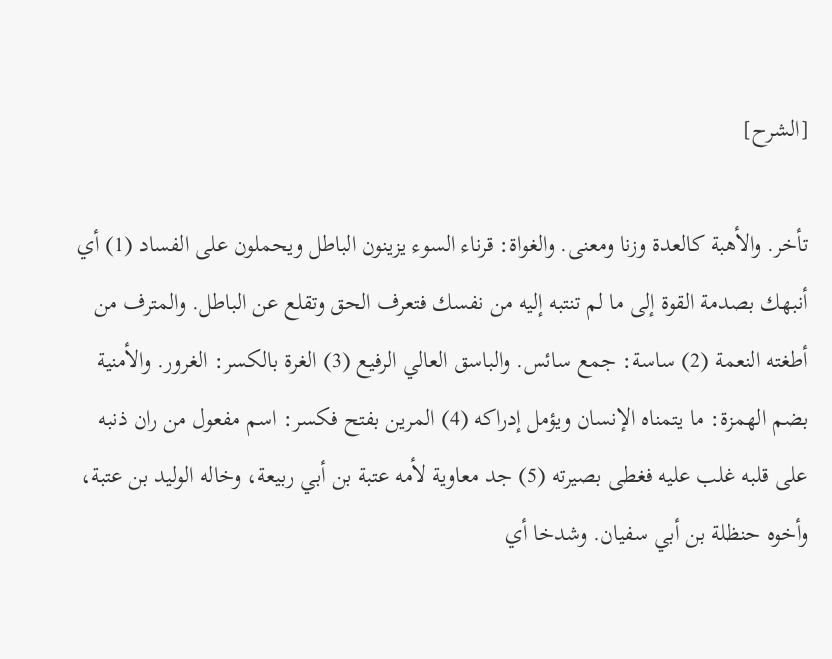[الشرح]

تأخر. والأهبة كالعدة وزنا ومعنى. والغواة: قرناء السوء يزينون الباطل ويحملون على الفساد (1) أي أنبهك بصدمة القوة إلى ما لم تنتبه إليه من نفسك فتعرف الحق وتقلع عن الباطل. والمترف من أطغته النعمة (2) ساسة: جمع سائس. والباسق العالي الرفيع (3) الغرة بالكسر: الغرور. والأمنية بضم الهمزة: ما يتمناه الإنسان ويؤمل إدراكه (4) المرين بفتح فكسر: اسم مفعول من ران ذنبه على قلبه غلب عليه فغطى بصيرته (5) جد معاوية لأمه عتبة بن أبي ربيعة، وخاله الوليد بن عتبة، وأخوه حنظلة بن أبي سفيان. وشدخا أي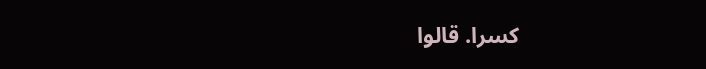كسرا. قالوا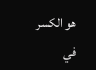هو الكسر في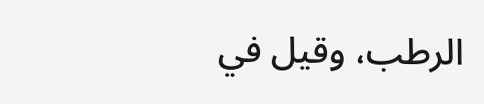الرطب، وقيل في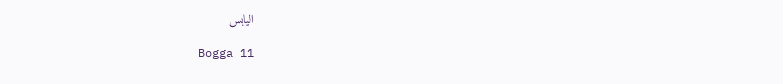اليابس

Bogga 11